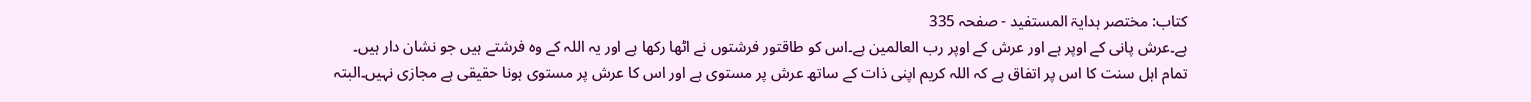کتاب: مختصر ہدایۃ المستفید - صفحہ 335
ہے۔عرش پانی کے اوپر ہے اور عرش کے اوپر رب العالمین ہے۔اس کو طاقتور فرشتوں نے اٹھا رکھا ہے اور یہ اللہ کے وہ فرشتے ہیں جو نشان دار ہیں۔
تمام اہل سنت کا اس پر اتفاق ہے کہ اللہ کریم اپنی ذات کے ساتھ عرش پر مستوی ہے اور اس کا عرش پر مستوی ہونا حقیقی ہے مجازی نہیں۔البتہ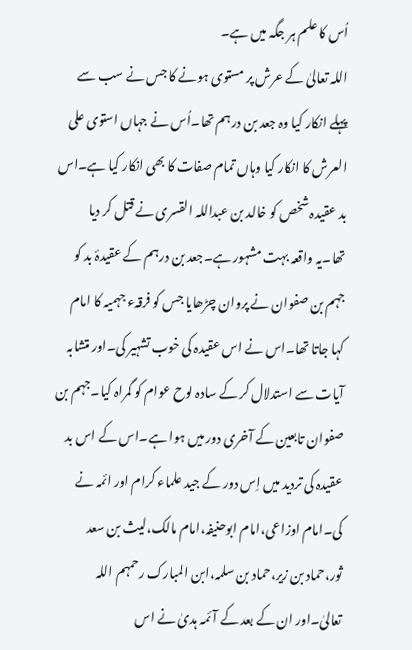اُس کا علم ہر جگہ میں ہے۔
اللہ تعالیٰ کے عرش پر مستوی ہونے کا جس نے سب سے پہلے انکار کیا وہ جعد بن درہم تھا۔اُس نے جہاں استوی علی العرش کا انکار کیا وہاں تمام صفات کا بھی انکار کیا ہے۔اس بد عقیدہ شخص کو خالد بن عبداللہ القسری نے قتل کر دیا تھا۔یہ واقعہ بہت مشہور ہے۔جعد بن درہم کے عقیدۂ بد کو جہم بن صفوان نے پروان چڑھایا جس کو فرقہء جہمیہ کا امام کہا جاتا تھا۔اس نے اس عقیدہ کی خوب تشہیر کی۔اور متشابہ آیات سے استدلال کر کے سادہ لوح عوام کو گمراہ کیا۔جہم بن صفوان تابعین کے آخری دور میں ہوا ہے۔اس کے اس بد عقیدہ کی تردید میں اِس دور کے جید علماء کرام اور ائمہ نے کی۔امام اوزاعی،امام ابوحنیفہ،امام مالک،لیث بن سعد ثور،حماد بن زیر،حماد بن سلمہ،ابن المبارک رحمہم اللہ تعالیٰ۔اور ان کے بعد کے آئمہ ہدیٰ نے اس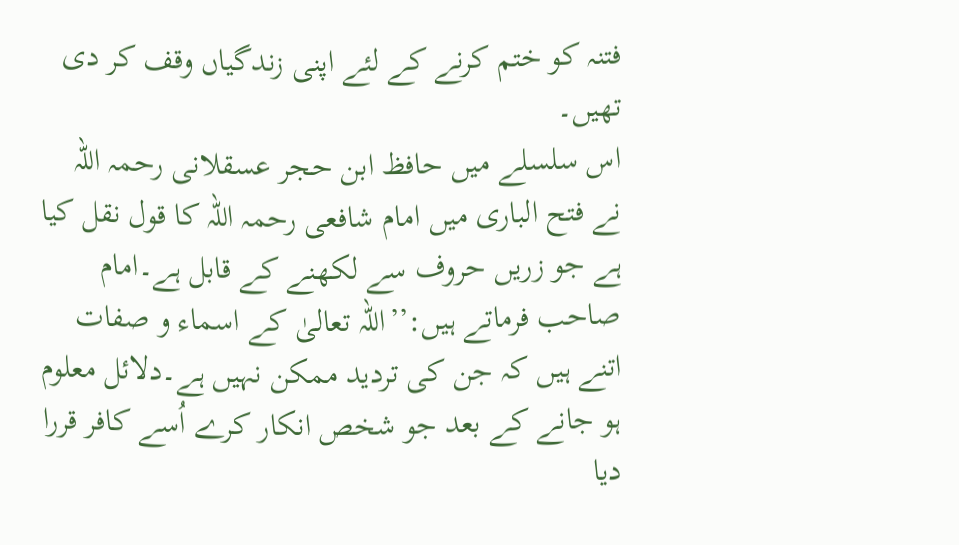فتنہ کو ختم کرنے کے لئے اپنی زندگیاں وقف کر دی تھیں۔
اس سلسلے میں حافظ ابن حجر عسقلانی رحمہ اللہ نے فتح الباری میں امام شافعی رحمہ اللہ کا قول نقل کیا ہے جو زریں حروف سے لکھنے کے قابل ہے۔امام صاحب فرماتے ہیں:’’اللہ تعالیٰ کے اسماء و صفات اتنے ہیں کہ جن کی تردید ممکن نہیں ہے۔دلائل معلوم ہو جانے کے بعد جو شخص انکار کرے اُسے کافر قررا دیا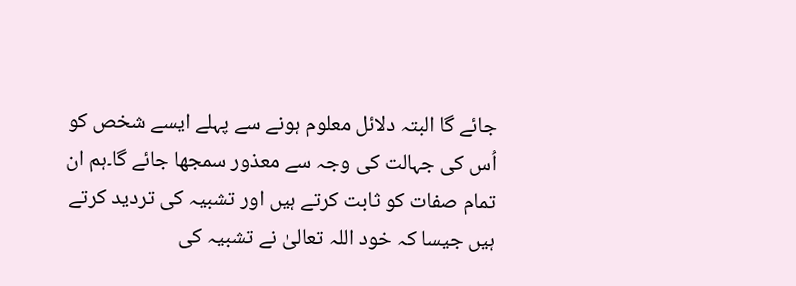جائے گا البتہ دلائل معلوم ہونے سے پہلے ایسے شخص کو اُس کی جہالت کی وجہ سے معذور سمجھا جائے گا۔ہم ان تمام صفات کو ثابت کرتے ہیں اور تشبیہ کی تردید کرتے ہیں جیسا کہ خود اللہ تعالیٰ نے تشبیہ کی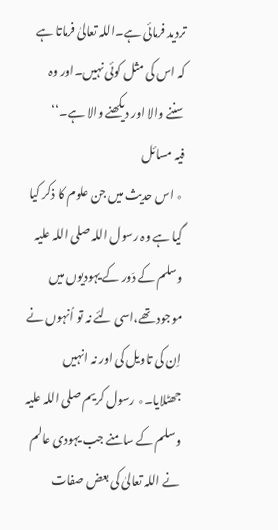تردید فرمائی ہے۔اللہ تعالیٰ فرماتا ہے کہ اس کی مثل کوئی نہیں۔اور وہ سننے والا اور دیکھنے والا ہے۔‘‘
فیہ مسائل
٭ اس حدیث میں جن علوم کا ذکر کیا گیا ہے وہ رسول اللہ صلی اللہ علیہ وسلم کے دَور کے یہودیوں میں موجود تھے،اسی لئے نہ تو اُنہوں نے اِن کی تاویل کی اور نہ انہیں جھٹلایا۔٭ رسول کریم صلی اللہ علیہ وسلم کے سامنے جب یہودی عالم نے اللہ تعالیٰ کی بعض صفات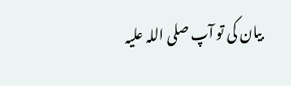بیان کی تو آپ صلی اللہ علیہ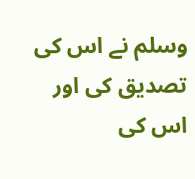وسلم نے اس کی تصدیق کی اور اس کی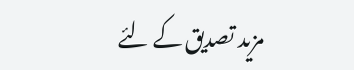مزید تصدیق کے لئے